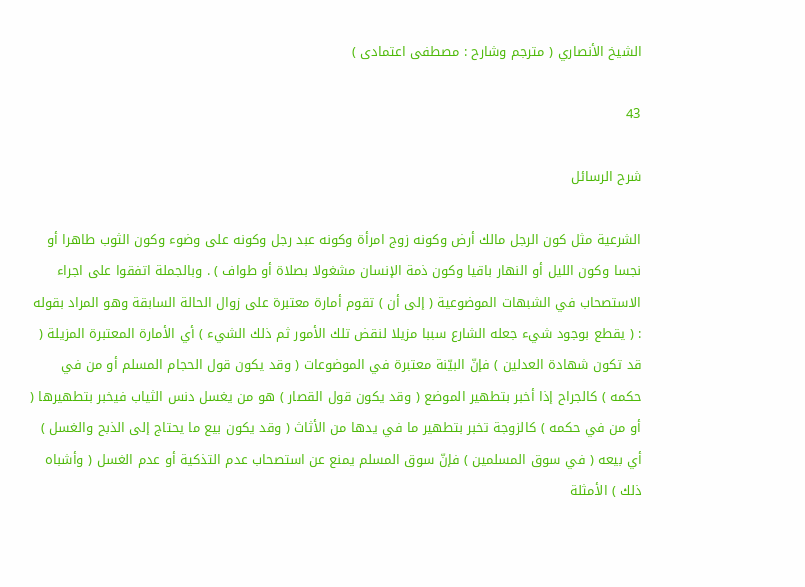الشيخ الأنصاري ( مترجم وشارح : مصطفى اعتمادى )

43

شرح الرسائل

الشرعية مثل كون الرجل مالك أرض وكونه زوج امرأة وكونه عبد رجل وكونه على وضوء وكون الثوب طاهرا أو نجسا وكون الليل أو النهار باقيا وكون ذمة الإنسان مشغولا بصلاة أو طواف ) . وبالجملة اتفقوا على اجراء الاستصحاب في الشبهات الموضوعية ( إلى أن ) تقوم أمارة معتبرة على زوال الحالة السابقة وهو المراد بقوله : ( يقطع بوجود شيء جعله الشارع سببا مزيلا لنقض تلك الأمور ثم ذلك الشيء ) أي الأمارة المعتبرة المزيلة ( قد تكون شهادة العدلين ) فإنّ البيّنة معتبرة في الموضوعات ( وقد يكون قول الحجام المسلم أو من في حكمه ) كالجراح إذا أخبر بتطهير الموضع ( وقد يكون قول القصار ) هو من يغسل دنس الثياب فيخبر بتطهيرها ( أو من في حكمه ) كالزوجة تخبر بتطهير ما في يدها من الأثاث ( وقد يكون بيع ما يحتاج إلى الذبح والغسل ) أي بيعه ( في سوق المسلمين ) فإنّ سوق المسلم يمنع عن استصحاب عدم التذكية أو عدم الغسل ( وأشباه ذلك ) الأمثلة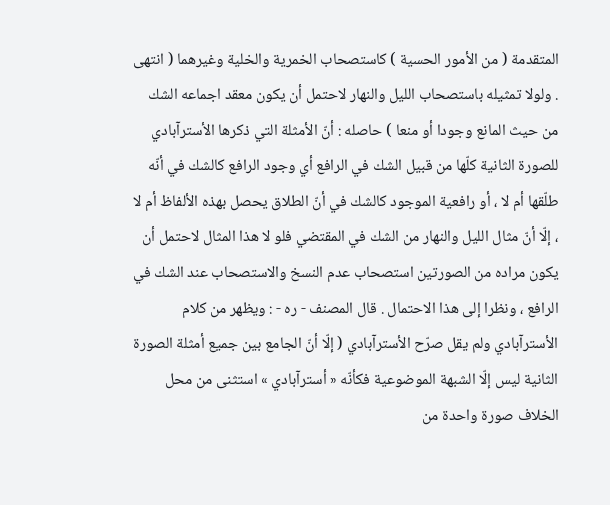المتقدمة ( من الأمور الحسية ) كاستصحاب الخمرية والخلية وغيرهما ( انتهى . ولولا تمثيله باستصحاب الليل والنهار لاحتمل أن يكون معقد اجماعه الشك من حيث المانع وجودا أو منعا ) حاصله : أنّ الأمثلة التي ذكرها الأسترآبادي للصورة الثانية كلّها من قبيل الشك في الرافع أي وجود الرافع كالشك في أنّه طلّقها أم لا ، أو رافعية الموجود كالشك في أنّ الطلاق يحصل بهذه الألفاظ أم لا ، إلّا أنّ مثال الليل والنهار من الشك في المقتضي فلو لا هذا المثال لاحتمل أن يكون مراده من الصورتين استصحاب عدم النسخ والاستصحاب عند الشك في الرافع ، ونظرا إلى هذا الاحتمال . قال المصنف - ره - : ويظهر من كلام الأسترآبادي ولم يقل صرّح الأسترآبادي ( إلّا أنّ الجامع بين جميع أمثلة الصورة الثانية ليس إلّا الشبهة الموضوعية فكأنّه « أسترآبادي » استثنى من محل الخلاف صورة واحدة من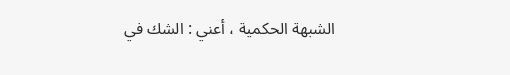الشبهة الحكمية ، أعني : الشك في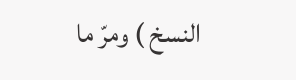النسخ ) ومرّ ما